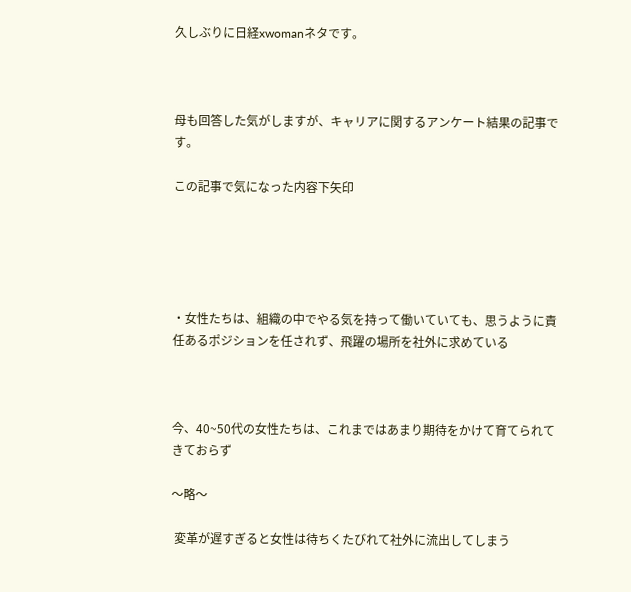久しぶりに日経xwomanネタです。



母も回答した気がしますが、キャリアに関するアンケート結果の記事です。

この記事で気になった内容下矢印





・女性たちは、組織の中でやる気を持って働いていても、思うように責任あるポジションを任されず、飛躍の場所を社外に求めている



今、40~50代の女性たちは、これまではあまり期待をかけて育てられてきておらず

〜略〜

 変革が遅すぎると女性は待ちくたびれて社外に流出してしまう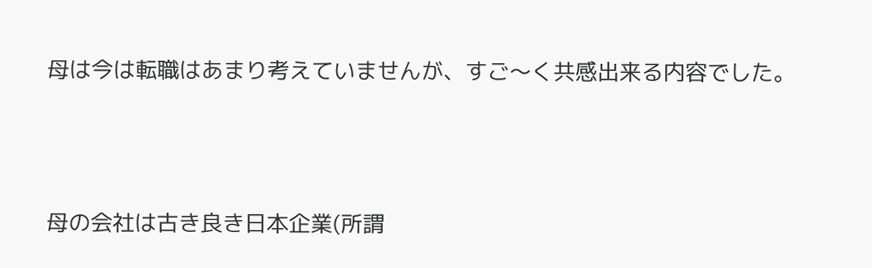母は今は転職はあまり考えていませんが、すご〜く共感出来る内容でした。



母の会社は古き良き日本企業(所謂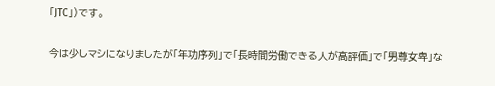「JTC」)です。

今は少しマシになりましたが「年功序列」で「長時間労働できる人が高評価」で「男尊女卑」な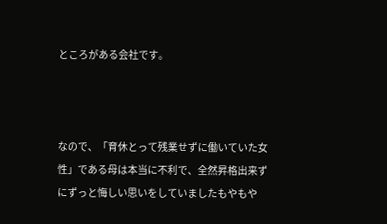ところがある会社です。



なので、「育休とって残業せずに働いていた女性」である母は本当に不利で、全然昇格出来ずにずっと悔しい思いをしていましたもやもや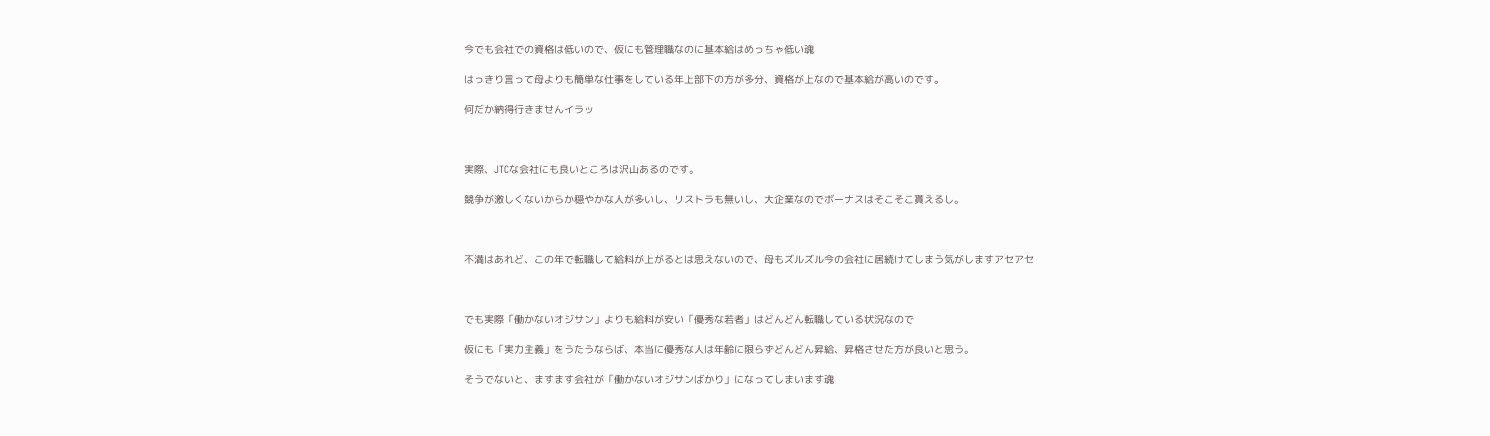今でも会社での資格は低いので、仮にも管理職なのに基本給はめっちゃ低い魂

はっきり言って母よりも簡単な仕事をしている年上部下の方が多分、資格が上なので基本給が高いのです。

何だか納得行きませんイラッ



実際、JTCな会社にも良いところは沢山あるのです。

競争が激しくないからか穏やかな人が多いし、リストラも無いし、大企業なのでボーナスはそこそこ貰えるし。



不満はあれど、この年で転職して給料が上がるとは思えないので、母もズルズル今の会社に居続けてしまう気がしますアセアセ



でも実際「働かないオジサン」よりも給料が安い「優秀な若者」はどんどん転職している状況なので

仮にも「実力主義」をうたうならば、本当に優秀な人は年齢に限らずどんどん昇給、昇格させた方が良いと思う。

そうでないと、ますます会社が「働かないオジサンばかり」になってしまいます魂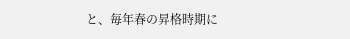と、毎年春の昇格時期に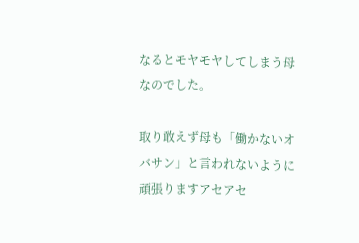なるとモヤモヤしてしまう母なのでした。

取り敢えず母も「働かないオバサン」と言われないように頑張りますアセアセ